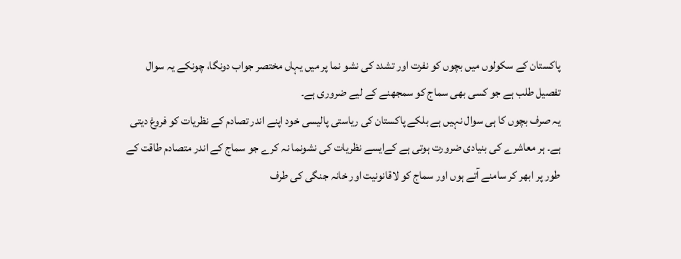پاکستان کے سکولوں میں بچوں کو نفرت اور تشدد کی نشو نما پر میں یہاں مختصر جواب دونگا، چونکے یہ سوال تفصیل طلب ہے جو کسی بھی سماج کو سمجھنے کے لیے ضروری ہے۔
یہ صرف بچوں کا ہی سوال نہیں ہے بلکے پاکستان کی ریاستی پالیسی خود اپنے اندر تصادم کے نظریات کو فروغ دیتی ہے۔ ہر معاشرے کی بنیادی ضرورت ہوتی ہے کےایسے نظریات کی نشونما نہ کرے جو سماج کے اندر متصادم طاقت کے طور پر ابھر کر سامنے آتے ہوں اور سماج کو لاقانونیت اور خانہ جنگی کی طرف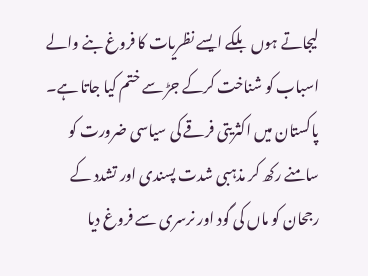لیجاتے ہوں بلکے ایسے نظریات کا فروغ بنے والے اسباب کو شناخت کرکے جڑ سے ختم کیا جاتا ہے۔
پاکستان میں اکثریتی فرقے کی سیاسی ضرورت کو سامنے رکھ کر مذہبی شدت پسندی اور تشدد کے رجحان کو ماں کی گود اور نرسری سے فروغ دیا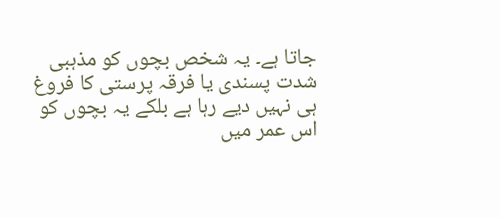جاتا ہے۔ یہ شخص بچوں کو مذہبی شدت پسندی یا فرقہ پرستی کا فروغ ہی نہیں دیے رہا ہے بلکے یہ بچوں کو اس عمر میں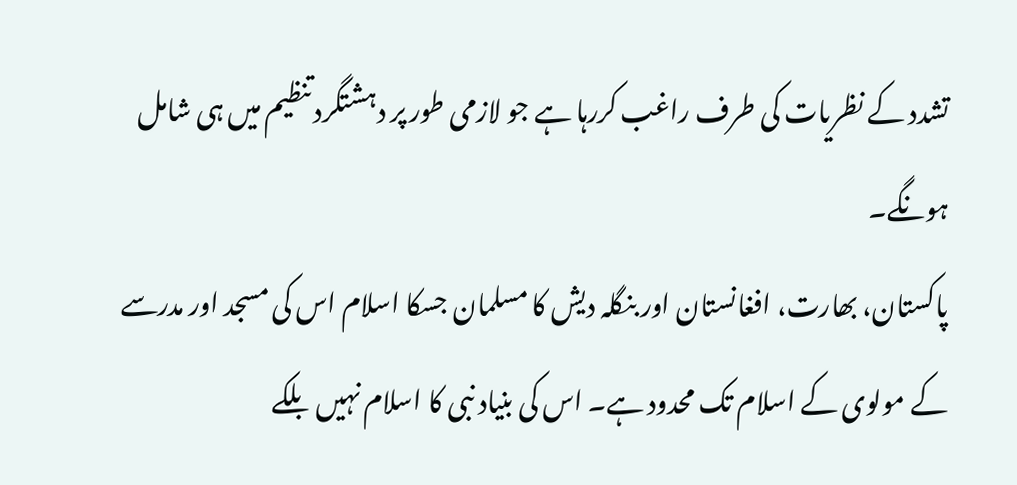تشدد کے نظریات کی طرف راغب کررہا ہے جو لازمی طور پر دہشتگرد تنظیم میں ہی شامل ہونگے۔
پاکستان، بھارت، افغانستان اور بنگلہ دیش کا مسلمان جسکا اسلام اس کی مسجد اور مدرسے کے مولوی کے اسلام تک محدود ہے۔ اس کی بنیاد نبی کا اسلام نہیں بلکے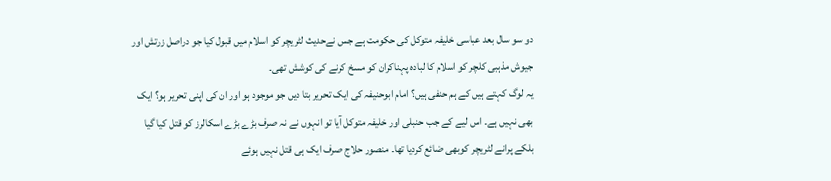دو سو سال بعد عباسی خلیفہ متوکل کی حکومت ہے جس نےحدیث لٹریچر کو اسلام میں قبول کیا جو دراصل زرتش اور جیوش مذہبی کلچر کو اسلام کا لبادہ پہناکران کو مسخ کرنے کی کوشش تھی۔
یہ لوگ کہتے ہیں کے ہم حنفی ہیں؟ امام ابوحنیفہ کی ایک تحریر بتا دیں جو موجود ہو اور ان کی اپنی تحریر ہو؟ ایک بھی نہیں ہے۔ اس لیے کے جب حنبلی اور خلیفہ متوکل آیا تو انہوں نے نہ صرف بڑے بڑے اسکالرز کو قتل کیا گیا بلکے پرانے لٹریچر کوبھی ضائع کردیا تھا۔ منصور حلاج صرف ایک ہی قتل نہیں ہوئے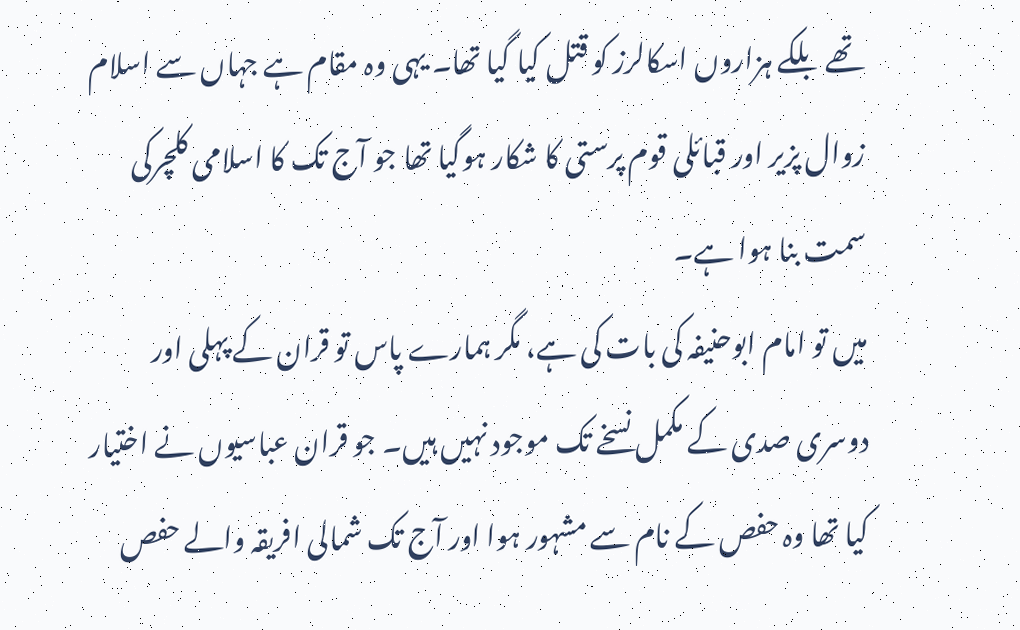تھے بلکے ہزاروں اسکالرز کو قتل کیا گیا تھا۔ یہی وہ مقام ہے جہاں سے اسلام زوال پزیر اور قبائلی قوم پرستی کا شکار ہوگیا تھا جو آج تک کا اسلامی کلچرکی سمت بنا ہوا ہے۔
میں تو امام ابوحنیفہ کی بات کی ہے، مگر ہمارے پاس تو قران کے پہلی اور دوسری صدی کے مکمل نسخے تک موجود نہیں ہیں۔ جو قران عباسیوں نے اختیار کیا تھا وہ حفص کے نام سے مشہور ہوا اور آج تک شمالی افریقہ والے حفص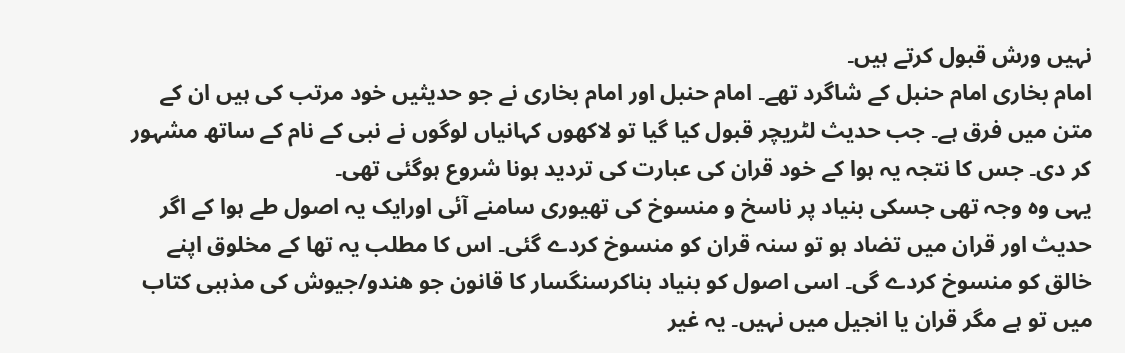نہیں ورش قبول کرتے ہیں۔
امام بخاری امام حنبل کے شاگرد تھے۔ امام حنبل اور امام بخاری نے جو حدیثیں خود مرتب کی ہیں ان کے متن میں فرق ہے۔ جب حدیث لٹریچر قبول کیا گیا تو لاکھوں کہانیاں لوگوں نے نبی کے نام کے ساتھ مشہور کر دی۔ جس کا نتجہ یہ ہوا کے خود قران کی عبارت کی تردید ہونا شروع ہوگئی تھی۔
یہی وہ وجہ تھی جسکی بنیاد پر ناسخ و منسوخ کی تھیوری سامنے آئی اورایک یہ اصول طے ہوا کے اگر حدیث اور قران میں تضاد ہو تو سنہ قران کو منسوخ کردے گئی۔ اس کا مطلب یہ تھا کے مخلوق اپنے خالق کو منسوخ کردے گی۔ اسی اصول کو بنیاد بناکرسنگسار کا قانون جو ھندو/جیوش کی مذہبی کتاب میں تو ہے مگر قران یا انجیل میں نہیں۔ یہ غیر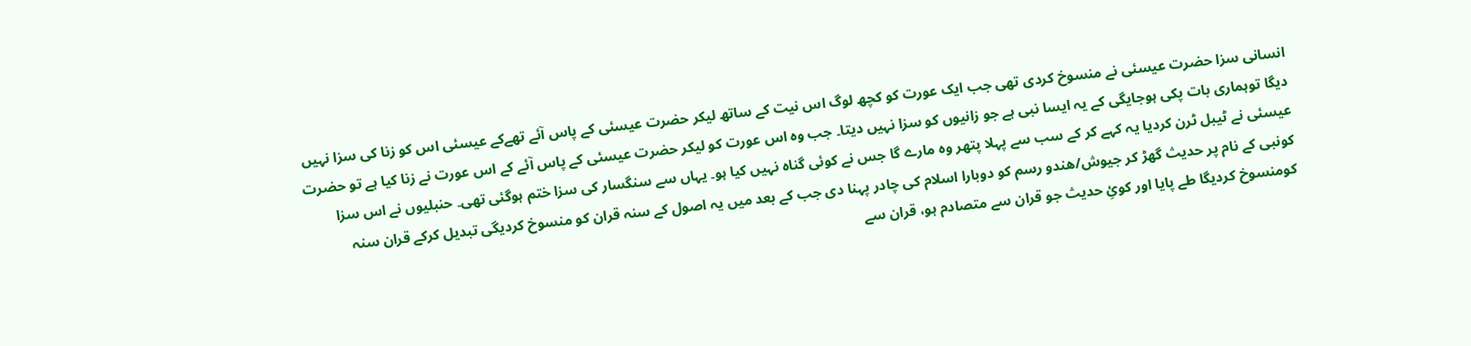انسانی سزا حضرت عیسئی نے منسوخ کردی تھی جب ایک عورت کو کچھ لوگ اس نیت کے ساتھ لیکر حضرت عیسئی کے پاس آئے تھےکے عیسئی اس کو زنا کی سزا نہیں دیگا توہماری بات پکی ہوجایگی کے یہ ایسا نبی ہے جو زانیوں کو سزا نہیں دیتا۔ جب وہ اس عورت کو لیکر حضرت عیسئی کے پاس آئے کے اس عورت نے زنا کیا ہے تو حضرت عیسئی نے ٹیبل ٹرن کردیا یہ کہے کر کے سب سے پہلا پتھر وہ مارے گا جس نے کوئی گناہ نہیں کیا ہو۔ یہاں سے سنگسار کی سزا ختم ہوگئی تھی۔ حنبلیوں نے اس سزا کونبی کے نام پر حدیث گھڑ کر جیوش/ھندو رسم کو دوبارا اسلام کی چادر پہنا دی جب کے بعد میں یہ اصول کے سنہ قران کو منسوخ کردیگی تبدیل کرکے قران سنہ کومنسوخ کردیگا طے پایا اور کوئِ حدیث جو قران سے متصادم ہو، قران سے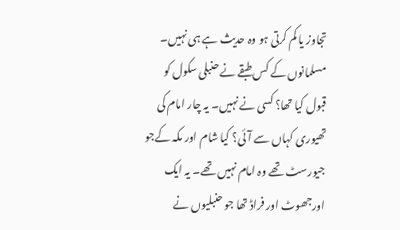تجاوز یا کم کرتی ہو وہ حدیث ہے ہی نہیں۔
مسلمانوں کے کس طبقے نے حنبلی سکول کو قبول کیا تھا؟ کسی نے نہیں۔ یہ چار امام کی تھیوری کہاں سے آئی؟ کیا شام اور مکہ کےجو جیورسٹ تھے وہ امام نہیں تھے۔ یہ ایک اورجھوٹ اور فراڈ تھا جو حنبلیوں نے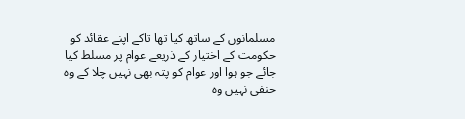مسلمانوں کے ساتھ کیا تھا تاکے اپنے عقائد کو حکومت کے اختیار کے ذریعے عوام پر مسلط کیا جائے جو ہوا اور عوام کو پتہ بھی نہیں چلا کے وہ حنفی نہیں وہ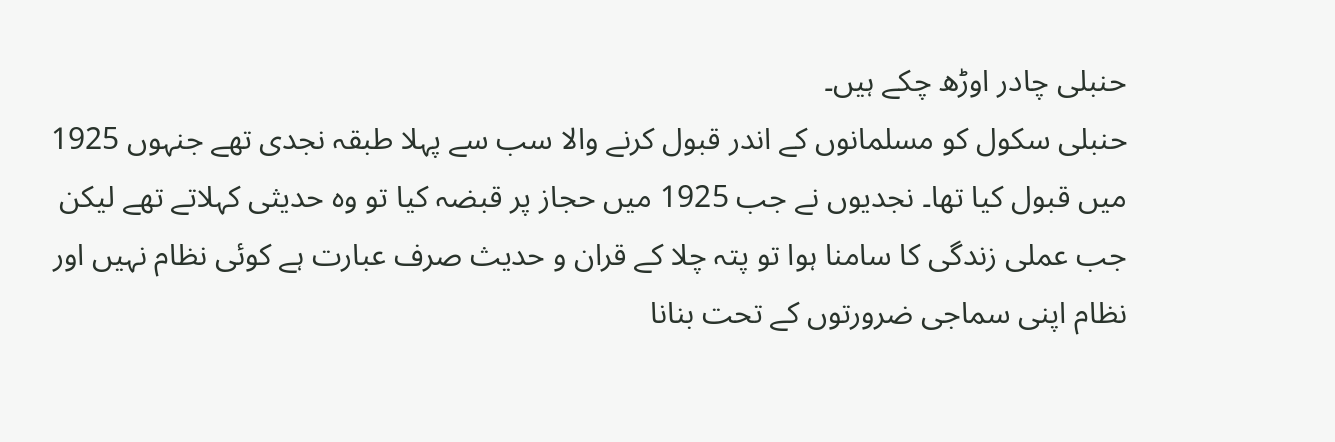حنبلی چادر اوڑھ چکے ہیں۔
حنبلی سکول کو مسلمانوں کے اندر قبول کرنے والا سب سے پہلا طبقہ نجدی تھے جنہوں 1925 میں قبول کیا تھا۔ نجدیوں نے جب 1925 میں حجاز پر قبضہ کیا تو وہ حدیثی کہلاتے تھے لیکن جب عملی زندگی کا سامنا ہوا تو پتہ چلا کے قران و حدیث صرف عبارت ہے کوئی نظام نہیں اور نظام اپنی سماجی ضرورتوں کے تحت بنانا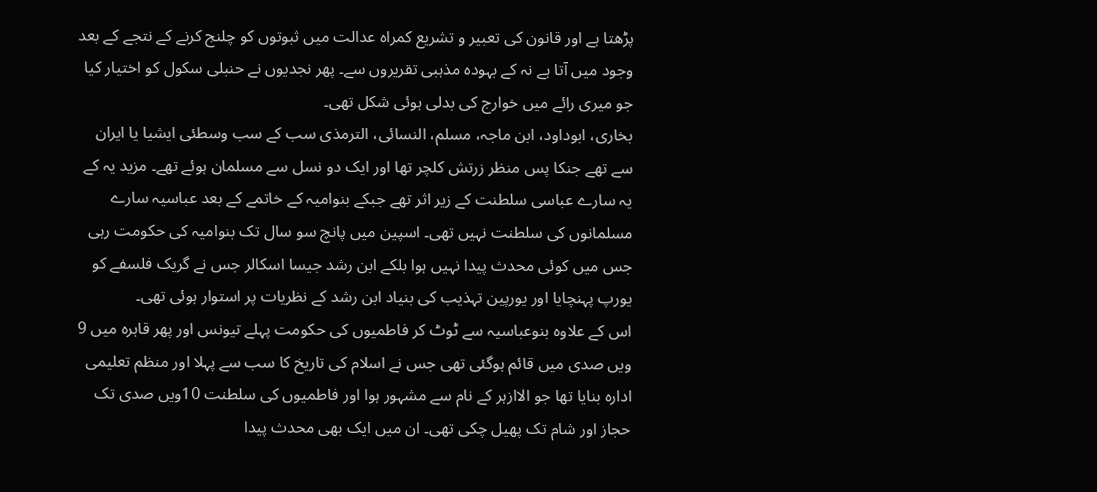پڑھتا ہے اور قانون کی تعبیر و تشریع کمراہ عدالت میں ثبوتوں کو چلنج کرنے کے نتجے کے بعد وجود میں آتا ہے نہ کے بہودہ مذہبی تقریروں سے۔ پھر نجدیوں نے حنبلی سکول کو اختیار کیا جو میری رائے میں خوارج کی بدلی ہوئی شکل تھی۔
بخاری، ابوداود، ابن ماجہ، مسلم، النسائی، الترمذی سب کے سب وسطئی ایشیا یا ایران سے تھے جنکا پس منظر زرتش کلچر تھا اور ایک دو نسل سے مسلمان ہوئے تھے۔ مزید یہ کے یہ سارے عباسی سلطنت کے زیر اثر تھے جبکے بنوامیہ کے خاتمے کے بعد عباسیہ سارے مسلمانوں کی سلطنت نہیں تھی۔ اسپین میں پانچ سو سال تک بنوامیہ کی حکومت رہی جس میں کوئی محدث پیدا نہیں ہوا بلکے ابن رشد جیسا اسکالر جس نے گریک فلسفے کو یورپ پہنچایا اور یورپین تہذیب کی بنیاد ابن رشد کے نظریات پر استوار ہوئی تھی۔
اس کے علاوہ بنوعباسیہ سے ٹوٹ کر فاطمیوں کی حکومت پہلے تیونس اور پھر قاہرہ میں 9 ویں صدی میں قائم ہوگئی تھی جس نے اسلام کی تاریخ کا سب سے پہلا اور منظم تعلیمی ادارہ بنایا تھا جو الاازہر کے نام سے مشہور ہوا اور فاطمیوں کی سلطنت 10ویں صدی تک حجاز اور شام تک پھیل چکی تھی۔ ان میں ایک بھی محدث پیدا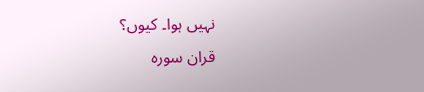نہیں ہوا۔ کیوں؟
قران سورہ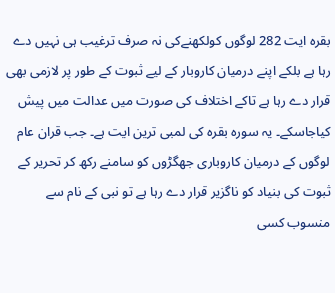بقرہ ایت 282 لوگوں کولکھنےکی نہ صرف ترغیب ہی نہیں دے رہا ہے بلکے اپنے درمیان کاروبار کے لیے ثبوت کے طور پر لازمی بھی قرار دے رہا ہے تاکے اختلاف کی صورت میں عدالت میں پیش کیاجاسکے۔ یہ سورہ بقرہ کی لمبی ترین ایت ہے۔ جب قران عام لوگوں کے درمیان کاروباری جھگڑوں کو سامنے رکھ کر تحریر کے ثبوت کی بنیاد کو ناگزیر قرار دے رہا ہے تو نبی کے نام سے منسوب کسی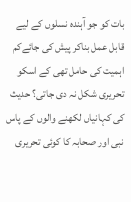بات کو جو آہندہ نسلوں کے لیے قابل عمل بناکر پیش کی جائےکم اہمیت کی حامل تھی کے اسکو تحریری شکل نہ دی جاتی؟ حدیث کی کہانیاں لکھنے والوں کے پاس نبی اور صحابہ کا کوئی تحریری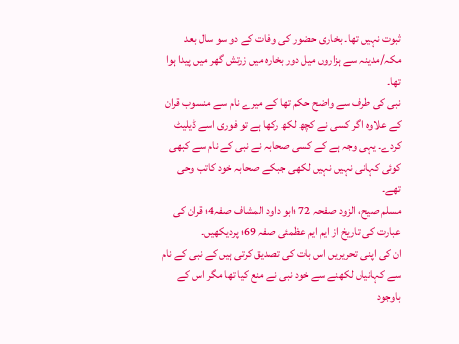ثبوت نہیں تھا۔ بخاری حضور کی وفات کے دو سو سال بعد مکہ/مدینہ سے ہزاروں میل دور بخارہ میں زرتش گھر میں پیدا ہوا تھا۔
نبی کی طرف سے واضح حکم تھا کے میرے نام سے منسوب قران کے علاوہ اگر کسی نے کچھ لکھ رکھا ہے تو فوری اسے ڈیلیٹ کردے۔ یہی وجہ ہے کے کسی صحابہ نے نبی کے نام سے کبھی کوئی کہانی نہیں نہیں لکھی جبکے صحابہ خود کاتب وحی تھے۔
مسلم صیح، الزود صفحہ 72 ؛ابو داود المشاف صفہ4؛ قران کی عبارت کی تاریخ از ایم ایم عظمئی صفہ 69؛ پردیکھیں۔
ان کی اپنی تحریریں اس بات کی تصدیق کرتی ہیں کے نبی کے نام سے کہانیاں لکھنے سے خود نبی نے منع کیا تھا مگر اس کے باوجود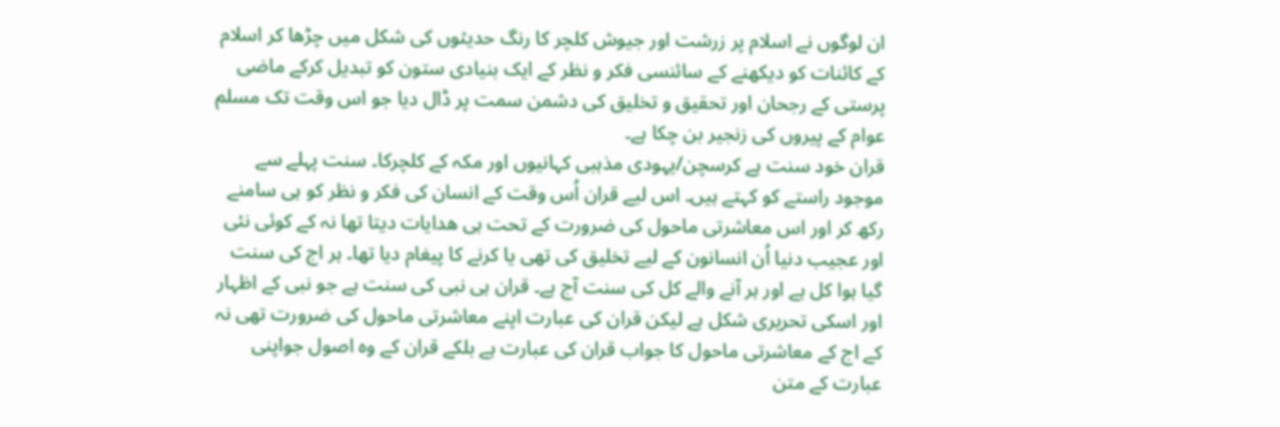ان لوگوں نے اسلام پر زرشت اور جیوش کلچر کا رنگ حدیثوں کی شکل میں چڑھا کر اسلام کے کائنات کو دیکھنے کے سائنسی فکر و نظر کے ایک بنیادی ستون کو تبدیل کرکے ماضی پرستی کے رجحان اور تحقیق و تخلیق کی دشمن سمت پر ڈال دیا جو اس وقت تک مسلم عوام کے پیروں کی زنجیر بن چکا ہے۔
قران خود سنت ہے کرسچن/یہودی مذہبی کہانیوں اور مکہ کے کلچرکا۔ سنت پہلے سے موجود راستے کو کہتے ہیں۔ اس لیے قران اُس وقت کے انسان کی فکر و نظر کو ہی سامنے رکھ کر اور اس معاشرتی ماحول کی ضرورت کے تحت ہی ھدایات دیتا تھا نہ کے کوئی نئی اور عجیب دنیا اُن انسانون کے لیے تخلیق کی تھی یا کرنے کا پیغام دیا تھا۔ ہر اج کی سنت گیا ہوا کل ہے اور ہر آنے والے کل کی سنت آج ہے۔ قران ہی نبی کی سنت ہے جو نبی کے اظہار اور اسکی تحریری شکل ہے لیکن قران کی عبارت اپنے معاشرتی ماحول کی ضرورت تھی نہ کے اج کے معاشرتی ماحول کا جواب قران کی عبارت ہے بلکے قران کے وہ اصول جواپنی عبارت کے متن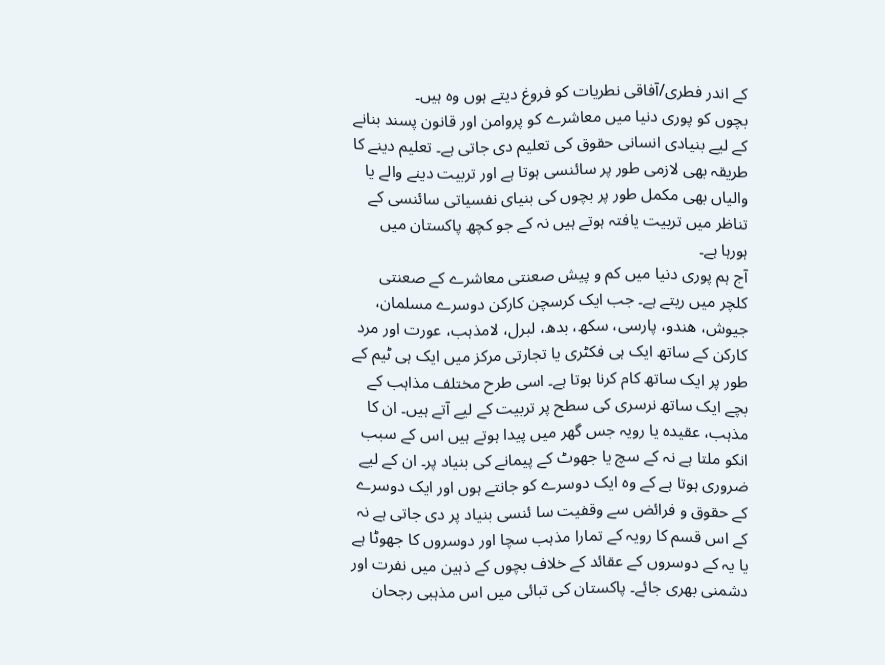کے اندر فطری/آفاقی نطریات کو فروغ دیتے ہوں وہ ہیں۔
بچوں کو پوری دنیا میں معاشرے کو پروامن اور قانون پسند بنانے کے لیے بنیادی انسانی حقوق کی تعلیم دی جاتی ہے۔ تعلیم دینے کا طریقہ بھی لازمی طور پر سائنسی ہوتا ہے اور تربیت دینے والے یا والیاں بھی مکمل طور پر بچوں کی بنیای نفسیاتی سائنسی کے تناظر میں تربیت یافتہ ہوتے ہیں نہ کے جو کچھ پاکستان میں ہورہا ہے۔
آج ہم پوری دنیا میں کم و پیش صعنتی معاشرے کے صعنتی کلچر میں ریتے ہے۔ جب ایک کرسچن کارکن دوسرے مسلمان، جیوش، ھندو، پارسی، سکھ، بدھ، لبرل، لامذہب، عورت اور مرد کارکن کے ساتھ ایک ہی فکٹری یا تجارتی مرکز میں ایک ہی ٹیم کے طور پر ایک ساتھ کام کرنا ہوتا ہے۔ اسی طرح مختلف مذاہب کے بچے ایک ساتھ نرسری کی سطح پر تربیت کے لیے آتے ہیں۔ ان کا مذہب، عقیدہ یا رویہ جس گھر میں پیدا ہوتے ہیں اس کے سبب انکو ملتا ہے نہ کے سچ یا جھوٹ کے پیمانے کی بنیاد پر۔ ان کے لیے ضروری ہوتا ہے کے وہ ایک دوسرے کو جانتے ہوں اور ایک دوسرے کے حقوق و فرائض سے وقفیت سا ئنسی بنیاد پر دی جاتی ہے نہ کے اس قسم کا رویہ کے تمارا مذہب سچا اور دوسروں کا جھوٹا ہے یا یہ کے دوسروں کے عقائد کے خلاف بچوں کے ذہین میں نفرت اور دشمنی بھری جائے۔ پاکستان کی تبائی میں اس مذہبی رجحان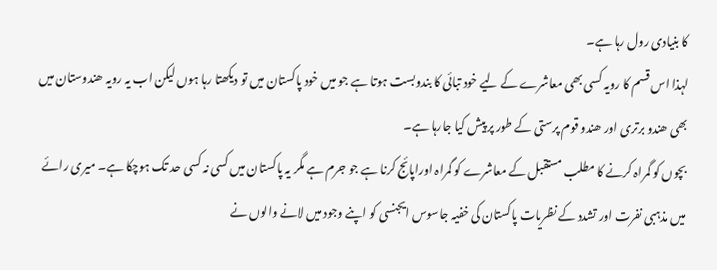کا بنیادی رول رہا ہے۔
لہذا اس قسم کا رویہ کسی بھی معاشرے کے لیے خود تبائی کا بندوبست ہوتا ہے جو میں خود پاکستان میں تو دیکھتا رہا ہوں لیکن اب یہ رویہ ھندوستان میں بھی ھندو برتری اور ھندو قوم پرستی کے طور پر پیش کیا جارہا ہے۔
بچوں کو گمراہ کرنے کا مطلب مستقبل کے معاشرے کو گمراہ اوراپائج کرنا ہے جو جرم ہے مگر یہ پاکستان میں کسی نہ کسی حد تک ہوچکا ہے۔ میری رائے میں مذہبی نفرت اور تشدد کے نظریات پاکستان کی خفیہ جاسوس ایجنسی کو اپنے وجود میں لانے والوں نے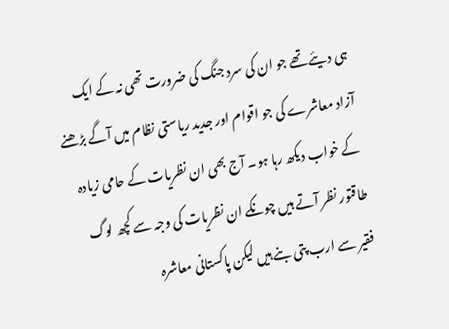ہی دیئے تھے جو ان کی سرد جنگ کی ضرورت تھی نہ کے ایک آزاد معاشرے کی جو اقوام اور جدید ریاستی نظام میں آگے بڑھنے کے خواب دیکھ رہا ہو۔ آج بھی ان نظریات کے حامی زیادہ طاقتور نظر آتے ہیں چونکے ان نظریات کی وجہ سے کچھ لوگ فقیر سے ارب پتی بنے ہیں لیکن پاکستانی معاشرہ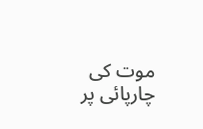موت کی چارپائی پر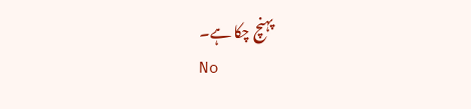پہنچ چکا ہے۔
No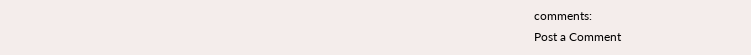comments:
Post a Comment